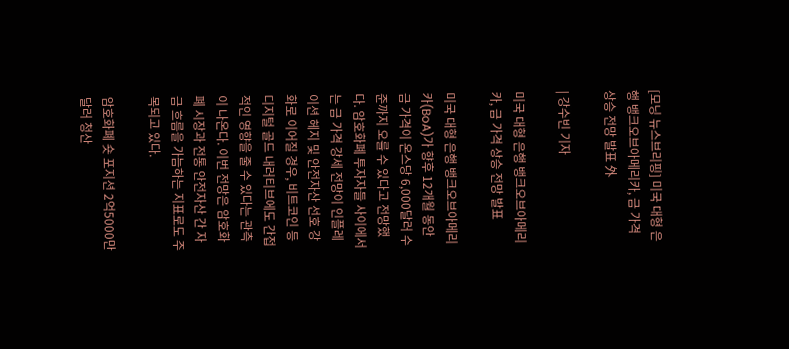[모닝 뉴스브리핑] 미국 대형 은행 뱅크오브아메리카, 금 가격 상승 전망 발표 外

| 강수빈 기자

미국 대형 은행 뱅크오브아메리카, 금 가격 상승 전망 발표

미국 대형 은행 뱅크오브아메리카(BoA)가 향후 12개월 동안 금 가격이 온스당 6,000달러 수준까지 오를 수 있다고 전망했다. 암호화폐 투자자들 사이에서는 금 가격 강세 전망이 인플레이션 헤지 및 안전자산 선호 강화로 이어질 경우, 비트코인 등 디지털 골드 내러티브에도 간접적인 영향을 줄 수 있다는 관측이 나온다. 이번 전망은 암호화폐 시장과 전통 안전자산 간 자금 흐름을 가늠하는 지표로도 주목되고 있다.

암호화폐 숏 포지션 2억5000만달러 청산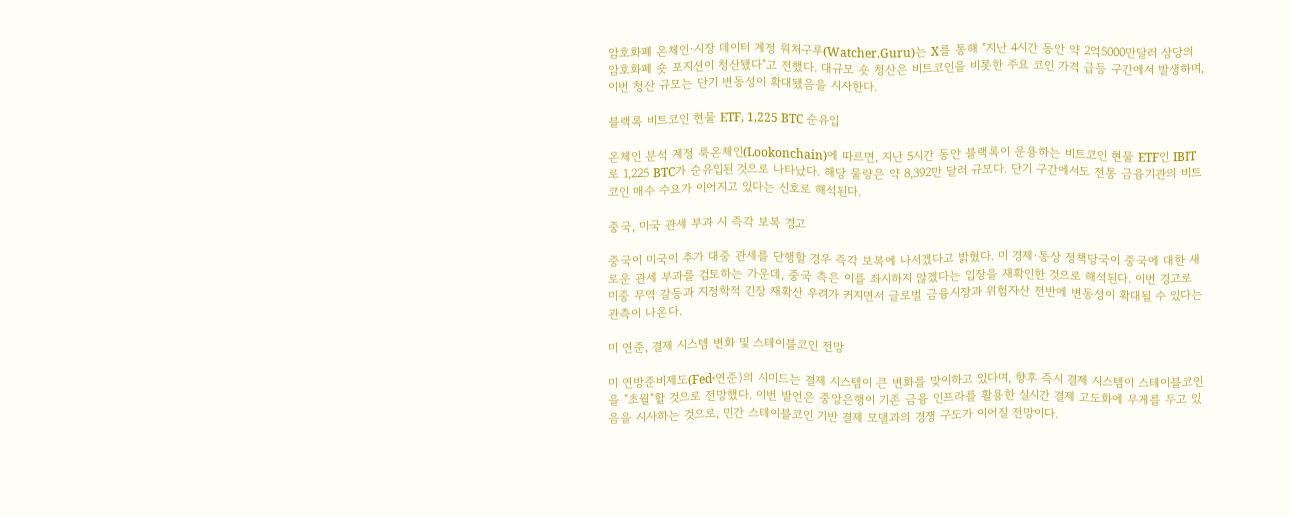암호화폐 온체인·시장 데이터 계정 워처구루(Watcher.Guru)는 X를 통해 "지난 4시간 동안 약 2억5000만달러 상당의 암호화폐 숏 포지션이 청산됐다"고 전했다. 대규모 숏 청산은 비트코인을 비롯한 주요 코인 가격 급등 구간에서 발생하며, 이번 청산 규모는 단기 변동성이 확대됐음을 시사한다.

블랙록 비트코인 현물 ETF, 1,225 BTC 순유입

온체인 분석 계정 룩온체인(Lookonchain)에 따르면, 지난 5시간 동안 블랙록이 운용하는 비트코인 현물 ETF인 IBIT로 1,225 BTC가 순유입된 것으로 나타났다. 해당 물량은 약 8,392만 달러 규모다. 단기 구간에서도 전통 금융기관의 비트코인 매수 수요가 이어지고 있다는 신호로 해석된다.

중국, 미국 관세 부과 시 즉각 보복 경고

중국이 미국이 추가 대중 관세를 단행할 경우 즉각 보복에 나서겠다고 밝혔다. 미 경제·통상 정책당국이 중국에 대한 새로운 관세 부과를 검토하는 가운데, 중국 측은 이를 좌시하지 않겠다는 입장을 재확인한 것으로 해석된다. 이번 경고로 미중 무역 갈등과 지정학적 긴장 재확산 우려가 커지면서 글로벌 금융시장과 위험자산 전반에 변동성이 확대될 수 있다는 관측이 나온다.

미 연준, 결제 시스템 변화 및 스테이블코인 전망

미 연방준비제도(Fed·연준)의 시미드는 결제 시스템이 큰 변화를 맞이하고 있다며, 향후 즉시 결제 시스템이 스테이블코인을 "초월"할 것으로 전망했다. 이번 발언은 중앙은행이 기존 금융 인프라를 활용한 실시간 결제 고도화에 무게를 두고 있음을 시사하는 것으로, 민간 스테이블코인 기반 결제 모델과의 경쟁 구도가 이어질 전망이다.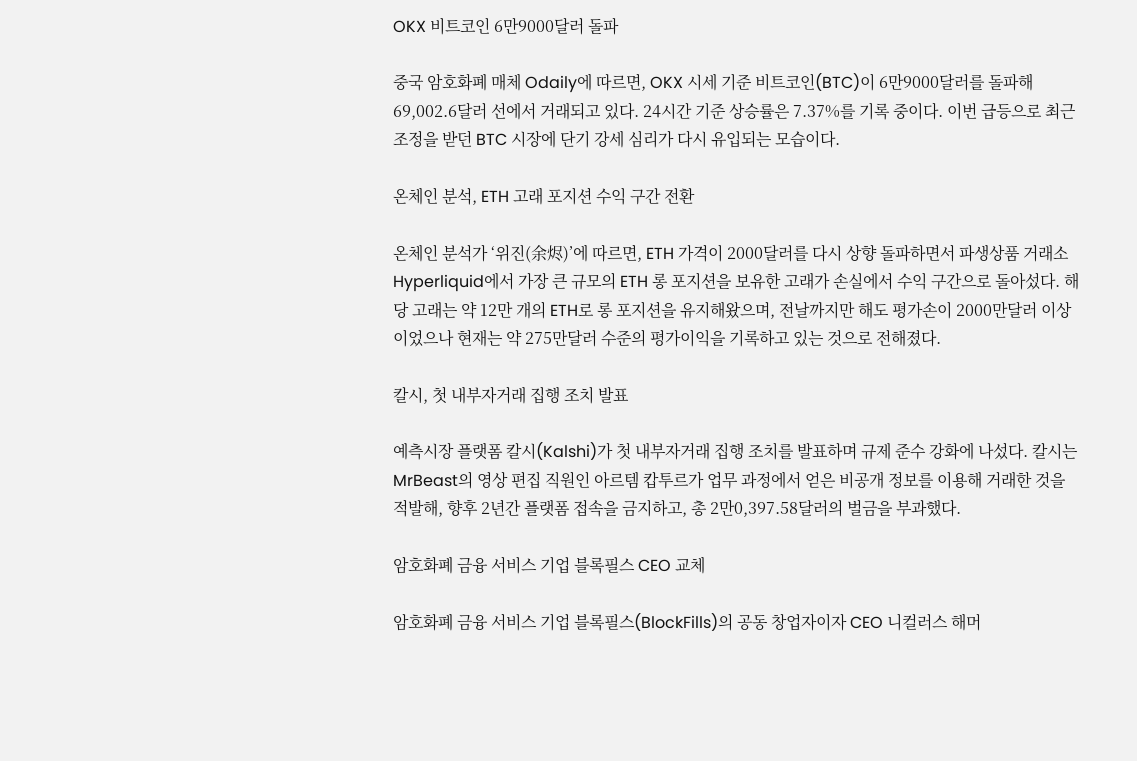OKX 비트코인 6만9000달러 돌파

중국 암호화폐 매체 Odaily에 따르면, OKX 시세 기준 비트코인(BTC)이 6만9000달러를 돌파해 69,002.6달러 선에서 거래되고 있다. 24시간 기준 상승률은 7.37%를 기록 중이다. 이번 급등으로 최근 조정을 받던 BTC 시장에 단기 강세 심리가 다시 유입되는 모습이다.

온체인 분석, ETH 고래 포지션 수익 구간 전환

온체인 분석가 ‘위진(余烬)’에 따르면, ETH 가격이 2000달러를 다시 상향 돌파하면서 파생상품 거래소 Hyperliquid에서 가장 큰 규모의 ETH 롱 포지션을 보유한 고래가 손실에서 수익 구간으로 돌아섰다. 해당 고래는 약 12만 개의 ETH로 롱 포지션을 유지해왔으며, 전날까지만 해도 평가손이 2000만달러 이상이었으나 현재는 약 275만달러 수준의 평가이익을 기록하고 있는 것으로 전해졌다.

칼시, 첫 내부자거래 집행 조치 발표

예측시장 플랫폼 칼시(Kalshi)가 첫 내부자거래 집행 조치를 발표하며 규제 준수 강화에 나섰다. 칼시는 MrBeast의 영상 편집 직원인 아르템 캅투르가 업무 과정에서 얻은 비공개 정보를 이용해 거래한 것을 적발해, 향후 2년간 플랫폼 접속을 금지하고, 총 2만0,397.58달러의 벌금을 부과했다.

암호화폐 금융 서비스 기업 블록필스 CEO 교체

암호화폐 금융 서비스 기업 블록필스(BlockFills)의 공동 창업자이자 CEO 니컬러스 해머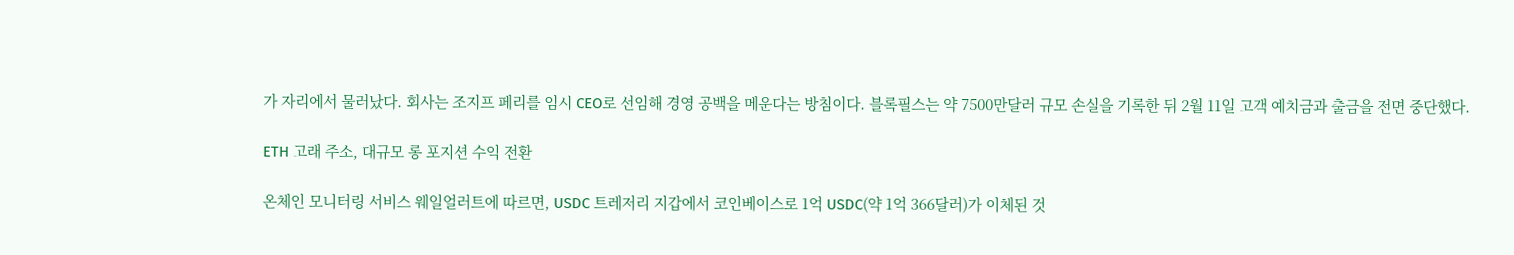가 자리에서 물러났다. 회사는 조지프 페리를 임시 CEO로 선임해 경영 공백을 메운다는 방침이다. 블록필스는 약 7500만달러 규모 손실을 기록한 뒤 2월 11일 고객 예치금과 출금을 전면 중단했다.

ETH 고래 주소, 대규모 롱 포지션 수익 전환

온체인 모니터링 서비스 웨일얼러트에 따르면, USDC 트레저리 지갑에서 코인베이스로 1억 USDC(약 1억 366달러)가 이체된 것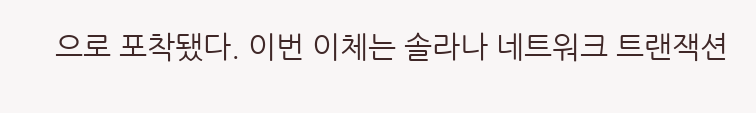으로 포착됐다. 이번 이체는 솔라나 네트워크 트랜잭션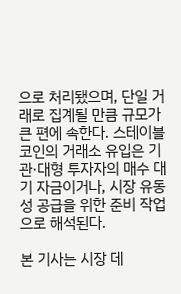으로 처리됐으며, 단일 거래로 집계될 만큼 규모가 큰 편에 속한다. 스테이블코인의 거래소 유입은 기관·대형 투자자의 매수 대기 자금이거나, 시장 유동성 공급을 위한 준비 작업으로 해석된다.

본 기사는 시장 데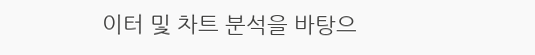이터 및 차트 분석을 바탕으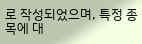로 작성되었으며, 특정 종목에 대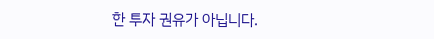한 투자 권유가 아닙니다.